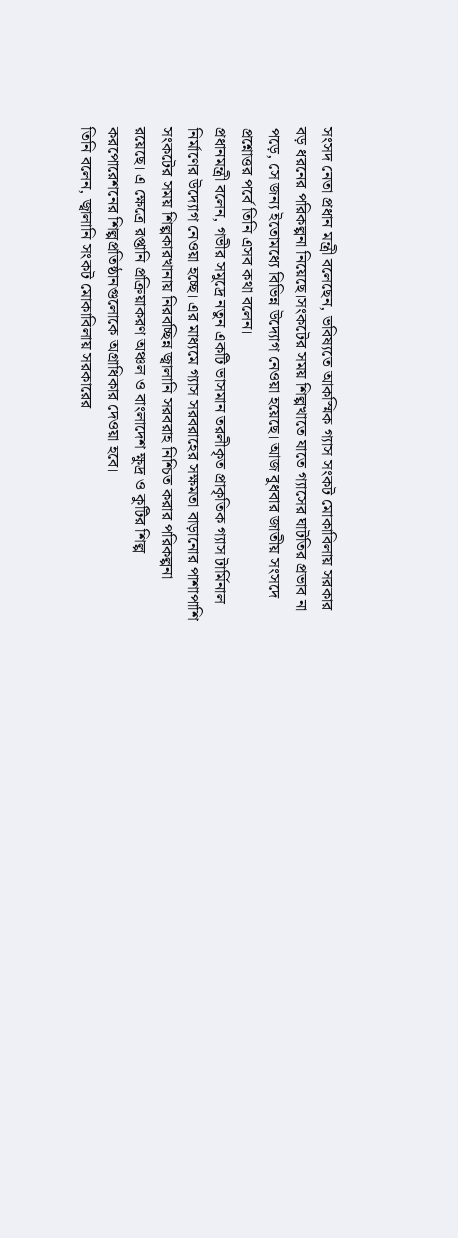সংসদ নেতা প্রধান মন্ত্রী বলেছেন, ভবিষ্যতে আকস্মিক গ্যাস সংকট মোকাবিলায় সরকার বড় ধরনের পরিকল্পনা নিয়েছে।সংকটের সময় শিল্পখাতে যাতে গ্যাসের ঘাটতির প্রভাব না পড়ে, সে জন্য ইতোমধ্যে বিভিন্ন উদ্যোগ নেওয়া হয়েছে। আজ বুধবার জাতীয় সংসদে প্রশ্নোত্তর পর্বে তিনি এসব কথা বলেন।
প্রধানমন্ত্রী বলেন, গভীর সমুদ্রে নতুন একটি ভাসমান তরলীকৃত প্রাকৃতিক গ্যাস টার্মিনাল নির্মাণের উদ্যোগ নেওয়া হচ্ছে। এর মাধ্যমে গ্যাস সরবরাহের সক্ষমতা বাড়ানোর পাশাপাশি সংকটের সময় শিল্পকারখানায় নিরবচ্ছিন্ন জ্বালানি সরবরাহ নিশ্চিত করার পরিকল্পনা রয়েছে। এ ক্ষেত্রে রপ্তানি প্রক্রিয়াকরণ অঞ্চল ও বাংলাদেশ ক্ষুদ্র ও কুটির শিল্প করপোরেশনের শিল্পপ্রতিষ্ঠানগুলোকে অগ্রাধিকার দেওয়া হবে।
তিনি বলেন, জ্বালানি সংকট মোকাবিলায় সরকারের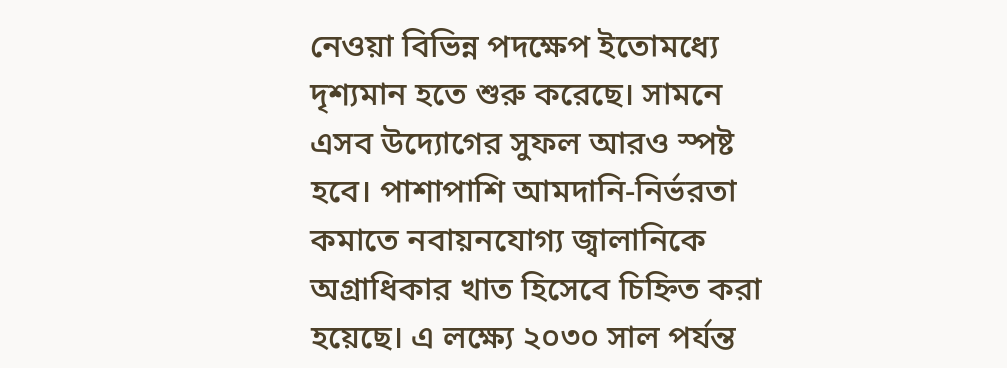নেওয়া বিভিন্ন পদক্ষেপ ইতোমধ্যে দৃশ্যমান হতে শুরু করেছে। সামনে এসব উদ্যোগের সুফল আরও স্পষ্ট হবে। পাশাপাশি আমদানি-নির্ভরতা কমাতে নবায়নযোগ্য জ্বালানিকে অগ্রাধিকার খাত হিসেবে চিহ্নিত করা হয়েছে। এ লক্ষ্যে ২০৩০ সাল পর্যন্ত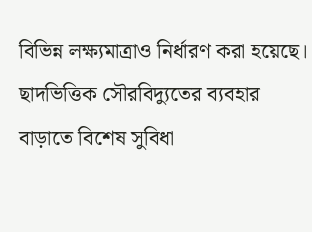বিভিন্ন লক্ষ্যমাত্রাও নির্ধারণ করা হয়েছে।
ছাদভিত্তিক সৌরবিদ্যুতের ব্যবহার বাড়াতে বিশেষ সুবিধা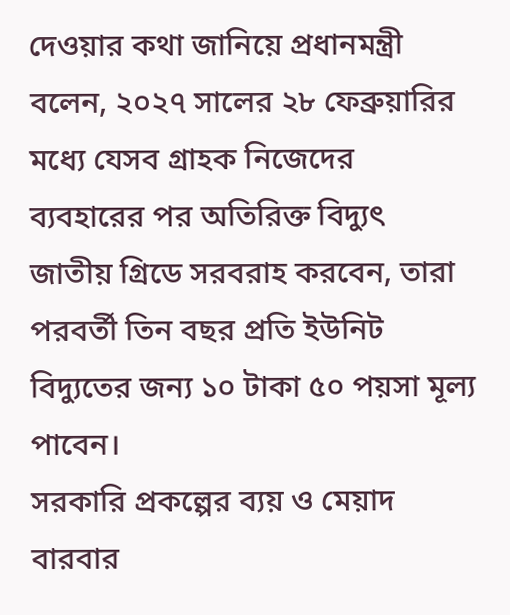দেওয়ার কথা জানিয়ে প্রধানমন্ত্রী বলেন, ২০২৭ সালের ২৮ ফেব্রুয়ারির মধ্যে যেসব গ্রাহক নিজেদের ব্যবহারের পর অতিরিক্ত বিদ্যুৎ জাতীয় গ্রিডে সরবরাহ করবেন, তারা পরবর্তী তিন বছর প্রতি ইউনিট বিদ্যুতের জন্য ১০ টাকা ৫০ পয়সা মূল্য পাবেন।
সরকারি প্রকল্পের ব্যয় ও মেয়াদ বারবার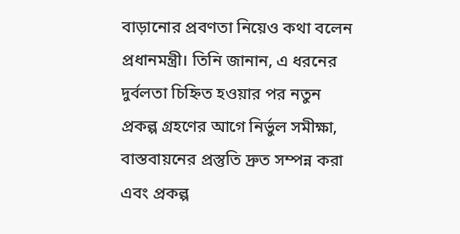বাড়ানোর প্রবণতা নিয়েও কথা বলেন প্রধানমন্ত্রী। তিনি জানান, এ ধরনের দুর্বলতা চিহ্নিত হওয়ার পর নতুন প্রকল্প গ্রহণের আগে নির্ভুল সমীক্ষা, বাস্তবায়নের প্রস্তুতি দ্রুত সম্পন্ন করা এবং প্রকল্প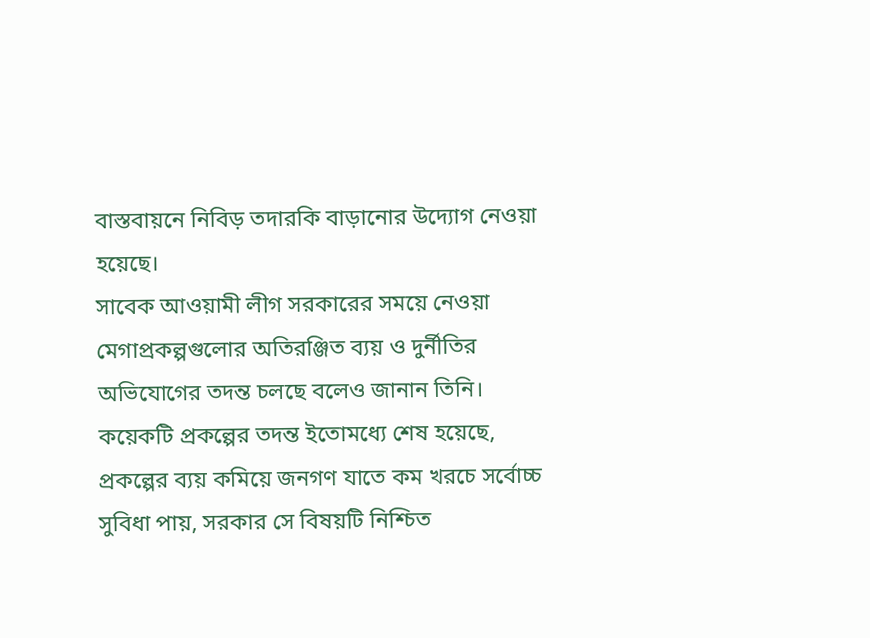বাস্তবায়নে নিবিড় তদারকি বাড়ানোর উদ্যোগ নেওয়া হয়েছে।
সাবেক আওয়ামী লীগ সরকারের সময়ে নেওয়া মেগাপ্রকল্পগুলোর অতিরঞ্জিত ব্যয় ও দুর্নীতির অভিযোগের তদন্ত চলছে বলেও জানান তিনি। কয়েকটি প্রকল্পের তদন্ত ইতোমধ্যে শেষ হয়েছে, প্রকল্পের ব্যয় কমিয়ে জনগণ যাতে কম খরচে সর্বোচ্চ সুবিধা পায়, সরকার সে বিষয়টি নিশ্চিত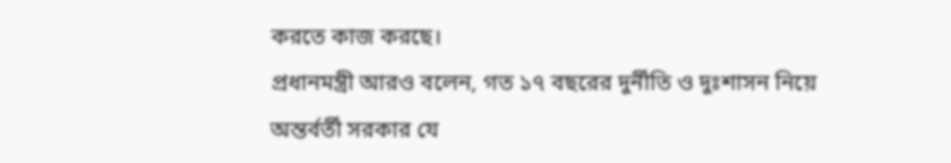করতে কাজ করছে।
প্রধানমন্ত্রী আরও বলেন, গত ১৭ বছরের দুর্নীতি ও দুঃশাসন নিয়ে অন্তর্বর্তী সরকার যে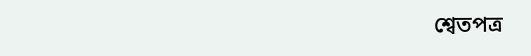শ্বেতপত্র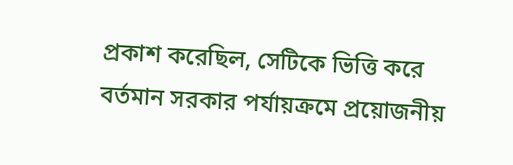প্রকাশ করেছিল, সেটিকে ভিত্তি করে বর্তমান সরকার পর্যায়ক্রমে প্রয়োজনীয়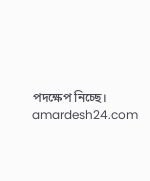পদক্ষেপ নিচ্ছে।
amardesh24.com